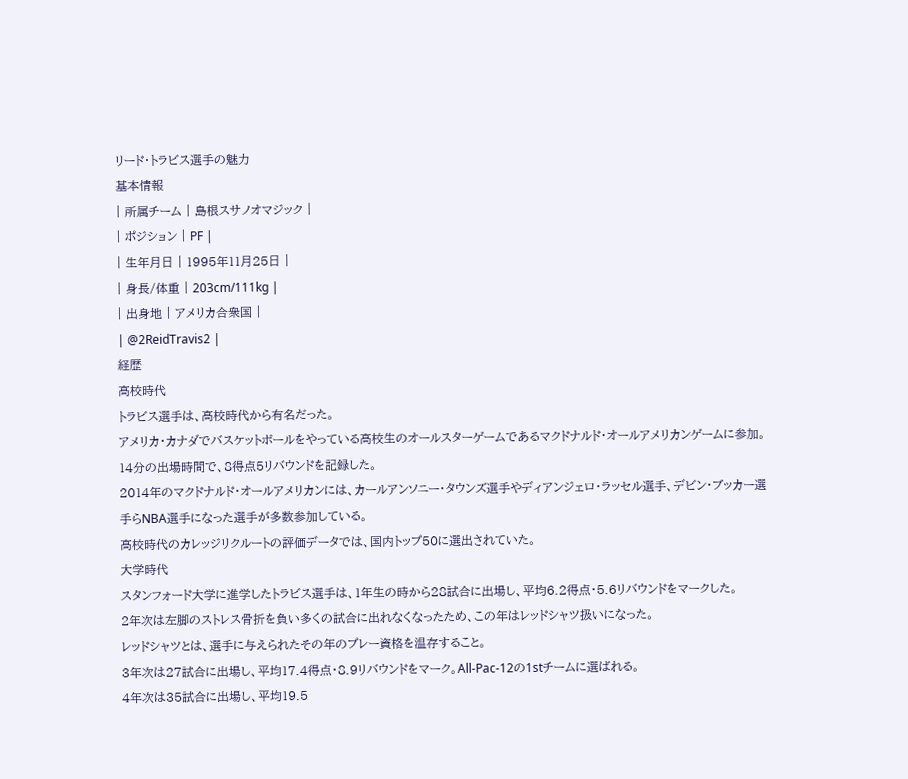リード・トラビス選手の魅力
基本情報
| 所属チーム | 島根スサノオマジック |
| ポジション | PF |
| 生年月日 | 1995年11月25日 |
| 身長/体重 | 203cm/111kg |
| 出身地 | アメリカ合衆国 |
| @2ReidTravis2 |
経歴
高校時代
トラビス選手は、高校時代から有名だった。
アメリカ・カナダでバスケットボールをやっている高校生のオールスターゲームであるマクドナルド・オールアメリカンゲームに参加。
14分の出場時間で、8得点5リバウンドを記録した。
2014年のマクドナルド・オールアメリカンには、カールアンソニー・タウンズ選手やディアンジェロ・ラッセル選手、デビン・ブッカー選手らNBA選手になった選手が多数参加している。
高校時代のカレッジリクルートの評価データでは、国内トップ50に選出されていた。
大学時代
スタンフォード大学に進学したトラビス選手は、1年生の時から28試合に出場し、平均6.2得点・5.6リバウンドをマークした。
2年次は左脚のストレス骨折を負い多くの試合に出れなくなったため、この年はレッドシャツ扱いになった。
レッドシャツとは、選手に与えられたその年のプレー資格を温存すること。
3年次は27試合に出場し、平均17.4得点・8.9リバウンドをマーク。All-Pac-12の1stチームに選ばれる。
4年次は35試合に出場し、平均19.5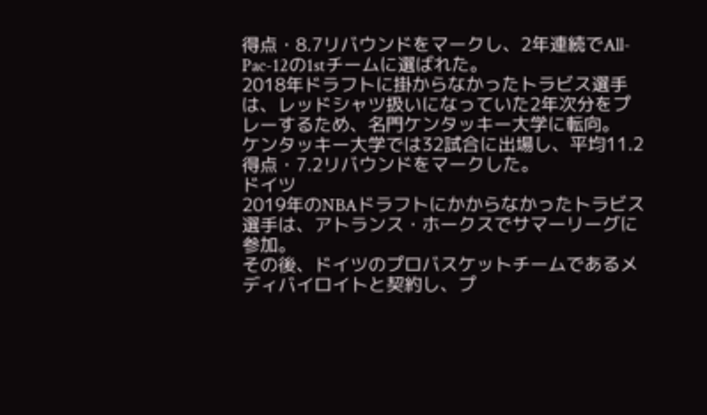得点・8.7リバウンドをマークし、2年連続でAll-Pac-12の1stチームに選ばれた。
2018年ドラフトに掛からなかったトラビス選手は、レッドシャツ扱いになっていた2年次分をプレーするため、名門ケンタッキー大学に転向。
ケンタッキー大学では32試合に出場し、平均11.2得点・7.2リバウンドをマークした。
ドイツ
2019年のNBAドラフトにかからなかったトラビス選手は、アトランス・ホークスでサマーリーグに参加。
その後、ドイツのプロバスケットチームであるメディバイロイトと契約し、プ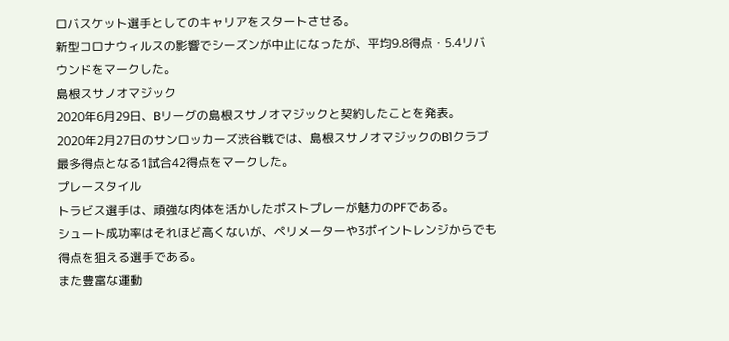ロバスケット選手としてのキャリアをスタートさせる。
新型コロナウィルスの影響でシーズンが中止になったが、平均9.8得点・5.4リバウンドをマークした。
島根スサノオマジック
2020年6月29日、Bリーグの島根スサノオマジックと契約したことを発表。
2020年2月27日のサンロッカーズ渋谷戦では、島根スサノオマジックのB1クラブ最多得点となる1試合42得点をマークした。
プレースタイル
トラビス選手は、頑強な肉体を活かしたポストプレーが魅力のPFである。
シュート成功率はそれほど高くないが、ペリメーターや3ポイントレンジからでも得点を狙える選手である。
また豊富な運動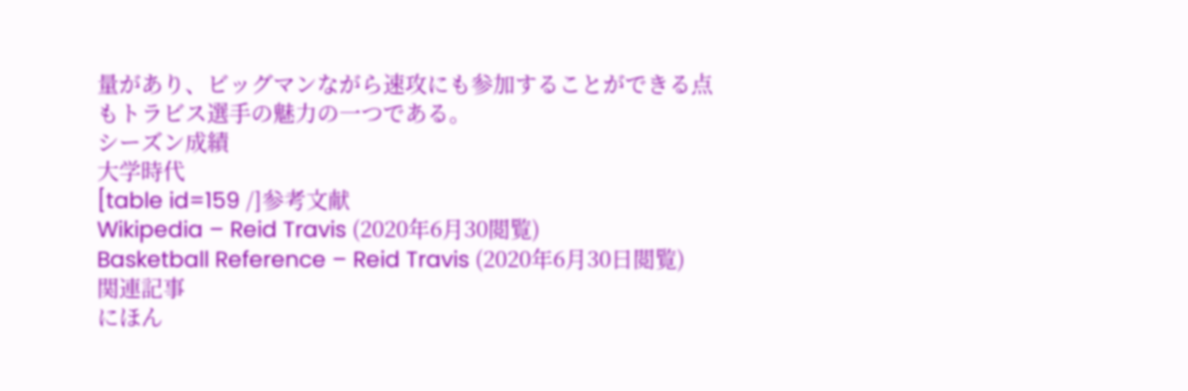量があり、ビッグマンながら速攻にも参加することができる点もトラビス選手の魅力の一つである。
シーズン成績
大学時代
[table id=159 /]参考文献
Wikipedia – Reid Travis (2020年6月30閲覧)
Basketball Reference – Reid Travis (2020年6月30日閲覧)
関連記事
にほん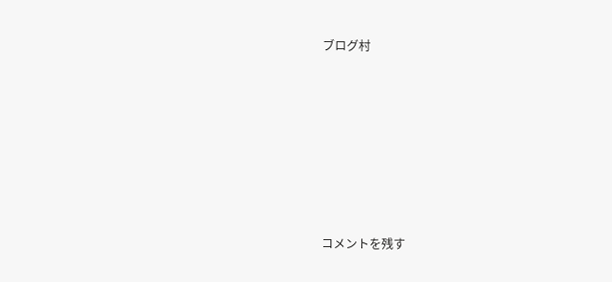ブログ村









コメントを残す